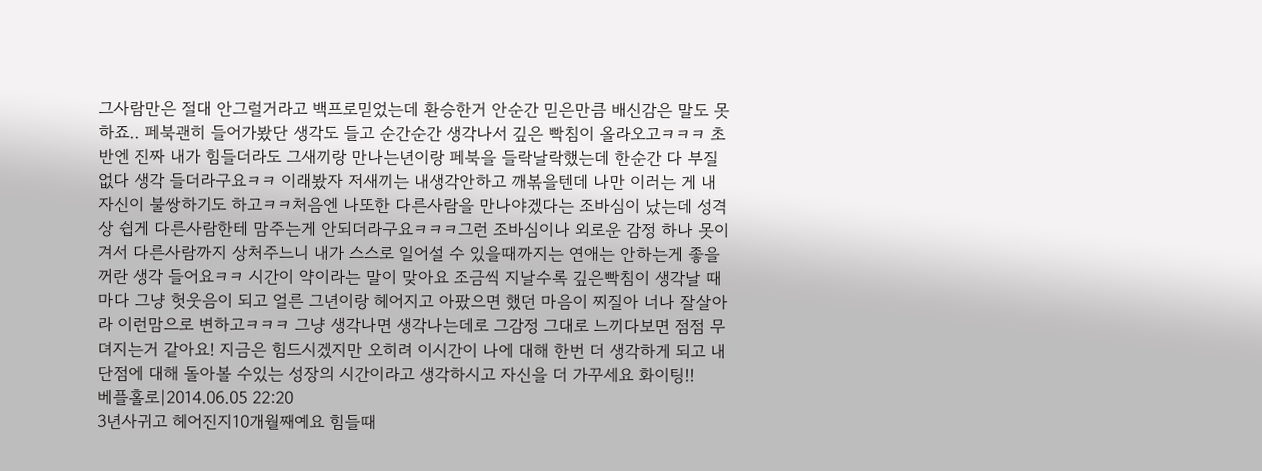그사람만은 절대 안그럴거라고 백프로믿었는데 환승한거 안순간 믿은만큼 배신감은 말도 못하죠.. 페북괜히 들어가봤단 생각도 들고 순간순간 생각나서 깊은 빡침이 올라오고ㅋㅋㅋ 초반엔 진짜 내가 힘들더라도 그새끼랑 만나는년이랑 페북을 들락날락했는데 한순간 다 부질없다 생각 들더라구요ㅋㅋ 이래봤자 저새끼는 내생각안하고 깨볶을텐데 나만 이러는 게 내자신이 불쌍하기도 하고ㅋㅋ처음엔 나또한 다른사람을 만나야겠다는 조바심이 났는데 성격상 쉽게 다른사람한테 맘주는게 안되더라구요ㅋㅋㅋ그런 조바심이나 외로운 감정 하나 못이겨서 다른사람까지 상처주느니 내가 스스로 일어설 수 있을때까지는 연애는 안하는게 좋을꺼란 생각 들어요ㅋㅋ 시간이 약이라는 말이 맞아요 조금씩 지날수록 깊은빡침이 생각날 때마다 그냥 헛웃음이 되고 얼른 그년이랑 헤어지고 아팠으면 했던 마음이 찌질아 너나 잘살아라 이런맘으로 변하고ㅋㅋㅋ 그냥 생각나면 생각나는데로 그감정 그대로 느끼다보면 점점 무뎌지는거 같아요! 지금은 힘드시겠지만 오히려 이시간이 나에 대해 한번 더 생각하게 되고 내단점에 대해 돌아볼 수있는 성장의 시간이라고 생각하시고 자신을 더 가꾸세요 화이팅!!
베플홀로|2014.06.05 22:20
3년사귀고 헤어진지10개월째예요 힘들때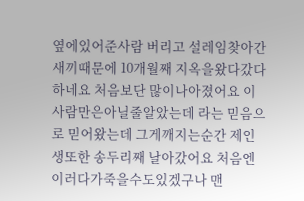옆에있어준사람 버리고 설레임찾아간새끼때문에 10개월째 지옥을왔다갔다 하네요 처음보단 많이나아졌어요 이사람만은아닐줄알았는데 라는 믿음으로 믿어왔는데 그게깨지는순간 제인생또한 송두리째 날아갔어요 처음엔 이러다가죽을수도있겠구나 맨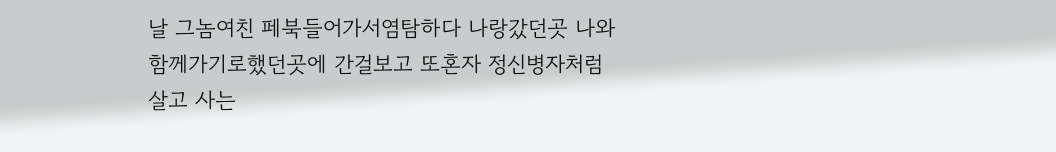날 그놈여친 페북들어가서염탐하다 나랑갔던곳 나와함께가기로했던곳에 간걸보고 또혼자 정신병자처럼 살고 사는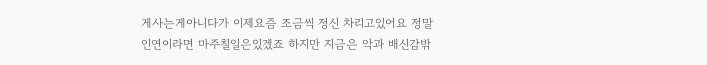게사는게아니다가 이제요즘 조금씩 정신 차리고있어요 정말인연이라면 마주칠일은있겠죠 하지만 지금은 악과 배신감밖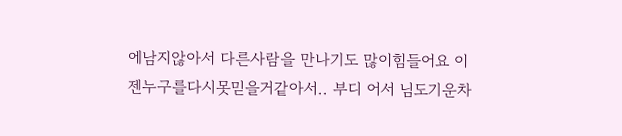에남지않아서 다른사람을 만나기도 많이힘들어요 이젠누구를다시못믿을거같아서.. 부디 어서 님도기운차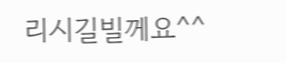리시길빌께요^^